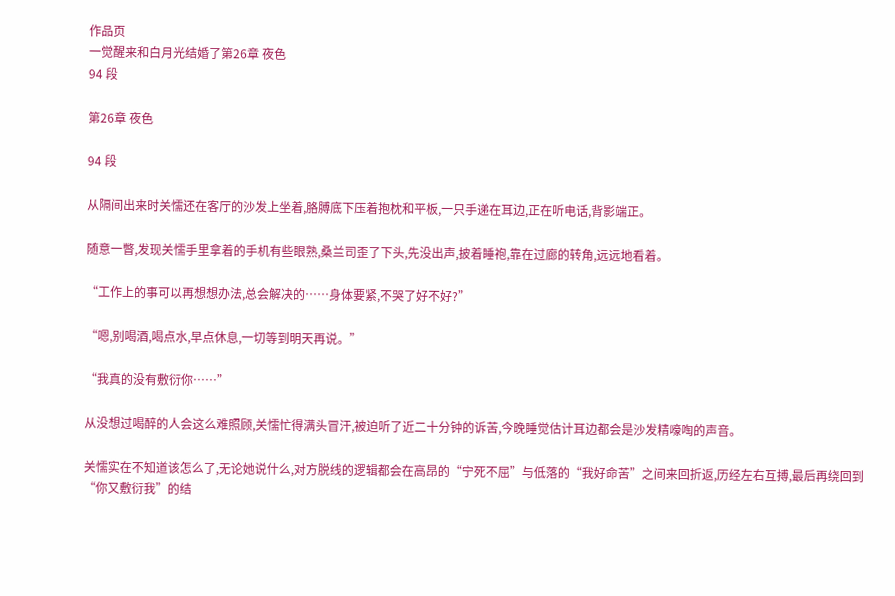作品页
一觉醒来和白月光结婚了第26章 夜色
94 段

第26章 夜色

94 段

从隔间出来时关懦还在客厅的沙发上坐着,胳膊底下压着抱枕和平板,一只手递在耳边,正在听电话,背影端正。

随意一瞥,发现关懦手里拿着的手机有些眼熟,桑兰司歪了下头,先没出声,披着睡袍,靠在过廊的转角,远远地看着。

“工作上的事可以再想想办法,总会解决的……身体要紧,不哭了好不好?”

“嗯,别喝酒,喝点水,早点休息,一切等到明天再说。”

“我真的没有敷衍你……”

从没想过喝醉的人会这么难照顾,关懦忙得满头冒汗,被迫听了近二十分钟的诉苦,今晚睡觉估计耳边都会是沙发精嚎啕的声音。

关懦实在不知道该怎么了,无论她说什么,对方脱线的逻辑都会在高昂的“宁死不屈”与低落的“我好命苦”之间来回折返,历经左右互搏,最后再绕回到“你又敷衍我”的结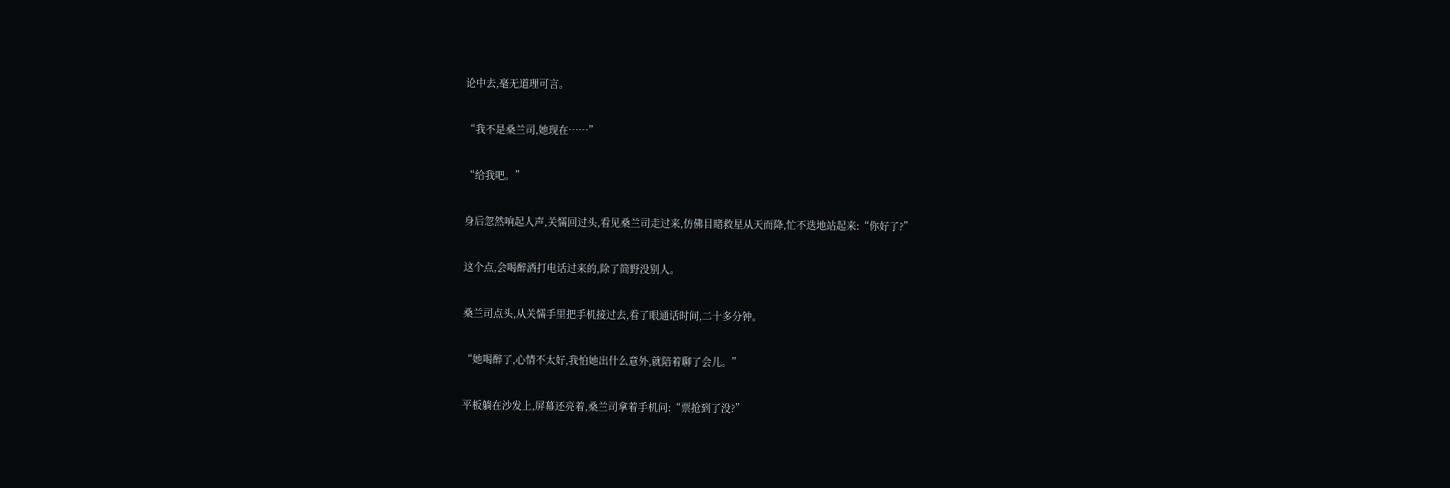论中去,毫无道理可言。

“我不是桑兰司,她现在……”

“给我吧。”

身后忽然响起人声,关懦回过头,看见桑兰司走过来,仿佛目睹救星从天而降,忙不迭地站起来:“你好了?”

这个点,会喝醉酒打电话过来的,除了简野没别人。

桑兰司点头,从关懦手里把手机接过去,看了眼通话时间,二十多分钟。

“她喝醉了,心情不太好,我怕她出什么意外,就陪着聊了会儿。”

平板躺在沙发上,屏幕还亮着,桑兰司拿着手机问:“票抢到了没?”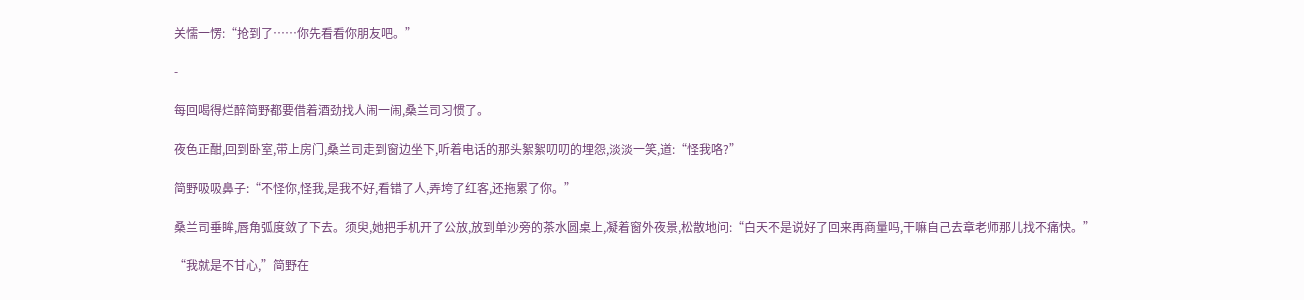关懦一愣:“抢到了……你先看看你朋友吧。”

-

每回喝得烂醉简野都要借着酒劲找人闹一闹,桑兰司习惯了。

夜色正酣,回到卧室,带上房门,桑兰司走到窗边坐下,听着电话的那头絮絮叨叨的埋怨,淡淡一笑,道:“怪我咯?”

简野吸吸鼻子:“不怪你,怪我,是我不好,看错了人,弄垮了红客,还拖累了你。”

桑兰司垂眸,唇角弧度敛了下去。须臾,她把手机开了公放,放到单沙旁的茶水圆桌上,凝着窗外夜景,松散地问:“白天不是说好了回来再商量吗,干嘛自己去章老师那儿找不痛快。”

“我就是不甘心,”简野在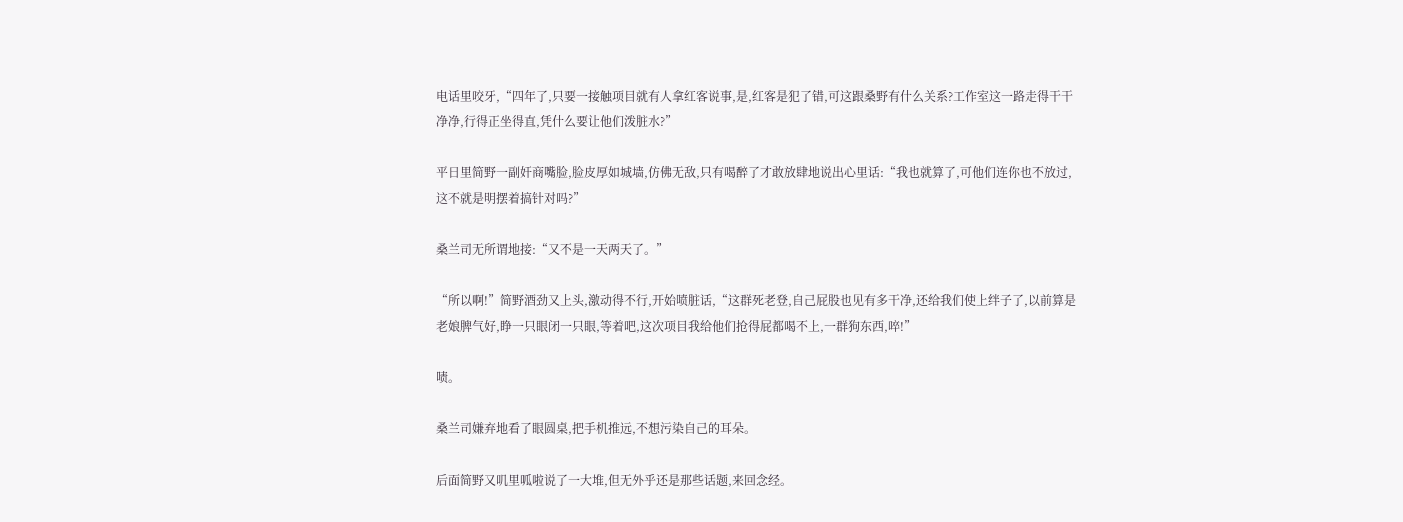电话里咬牙,“四年了,只要一接触项目就有人拿红客说事,是,红客是犯了错,可这跟桑野有什么关系?工作室这一路走得干干净净,行得正坐得直,凭什么要让他们泼脏水?”

平日里简野一副奸商嘴脸,脸皮厚如城墙,仿佛无敌,只有喝醉了才敢放肆地说出心里话:“我也就算了,可他们连你也不放过,这不就是明摆着搞针对吗?”

桑兰司无所谓地接:“又不是一天两天了。”

“所以啊!”简野酒劲又上头,激动得不行,开始喷脏话,“这群死老登,自己屁股也见有多干净,还给我们使上绊子了,以前算是老娘脾气好,睁一只眼闭一只眼,等着吧,这次项目我给他们抢得屁都喝不上,一群狗东西,啐!”

啧。

桑兰司嫌弃地看了眼圆桌,把手机推远,不想污染自己的耳朵。

后面简野又叽里呱啦说了一大堆,但无外乎还是那些话题,来回念经。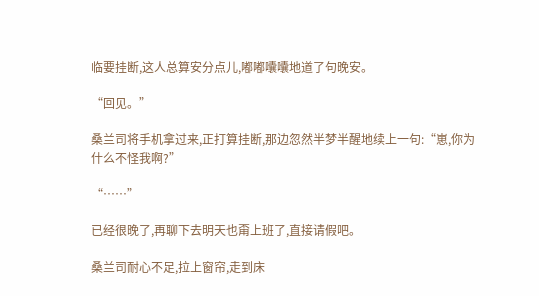临要挂断,这人总算安分点儿,嘟嘟囔囔地道了句晚安。

“回见。”

桑兰司将手机拿过来,正打算挂断,那边忽然半梦半醒地续上一句:“崽,你为什么不怪我啊?”

“……”

已经很晚了,再聊下去明天也甭上班了,直接请假吧。

桑兰司耐心不足,拉上窗帘,走到床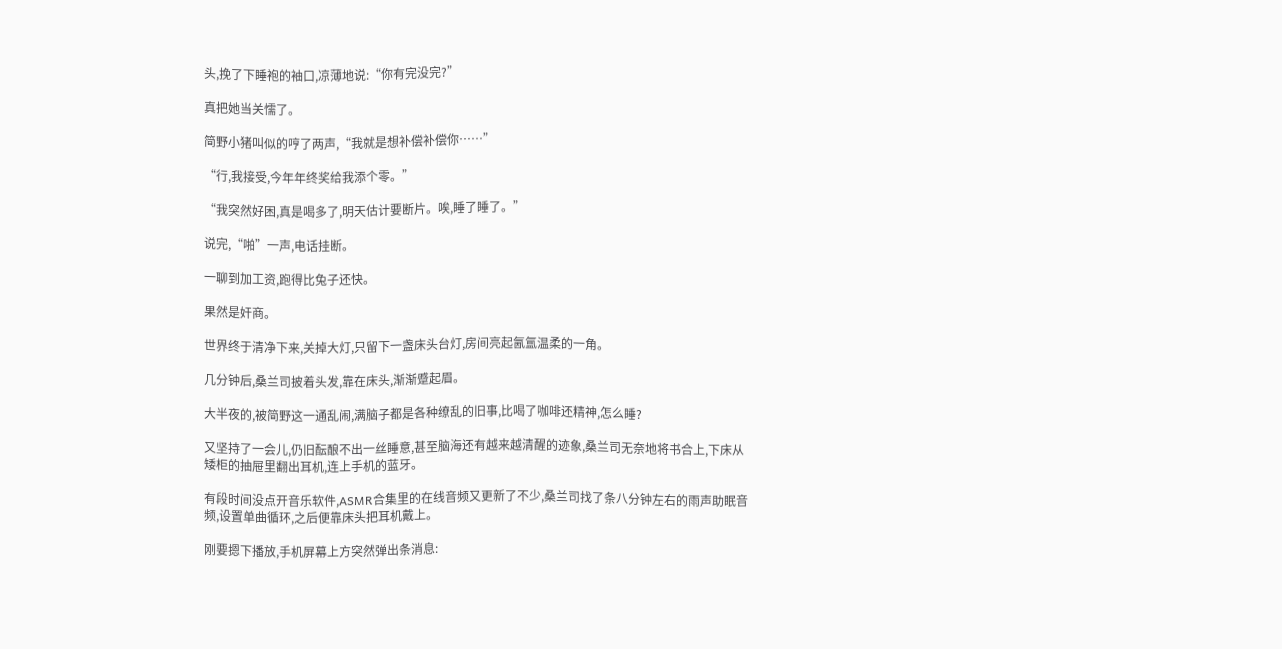头,挽了下睡袍的袖口,凉薄地说:“你有完没完?”

真把她当关懦了。

简野小猪叫似的哼了两声,“我就是想补偿补偿你……”

“行,我接受,今年年终奖给我添个零。”

“我突然好困,真是喝多了,明天估计要断片。唉,睡了睡了。”

说完,“啪”一声,电话挂断。

一聊到加工资,跑得比兔子还快。

果然是奸商。

世界终于清净下来,关掉大灯,只留下一盏床头台灯,房间亮起氤氲温柔的一角。

几分钟后,桑兰司披着头发,靠在床头,渐渐蹙起眉。

大半夜的,被简野这一通乱闹,满脑子都是各种缭乱的旧事,比喝了咖啡还精神,怎么睡?

又坚持了一会儿,仍旧酝酿不出一丝睡意,甚至脑海还有越来越清醒的迹象,桑兰司无奈地将书合上,下床从矮柜的抽屉里翻出耳机,连上手机的蓝牙。

有段时间没点开音乐软件,ASMR合集里的在线音频又更新了不少,桑兰司找了条八分钟左右的雨声助眠音频,设置单曲循环,之后便靠床头把耳机戴上。

刚要摁下播放,手机屏幕上方突然弹出条消息: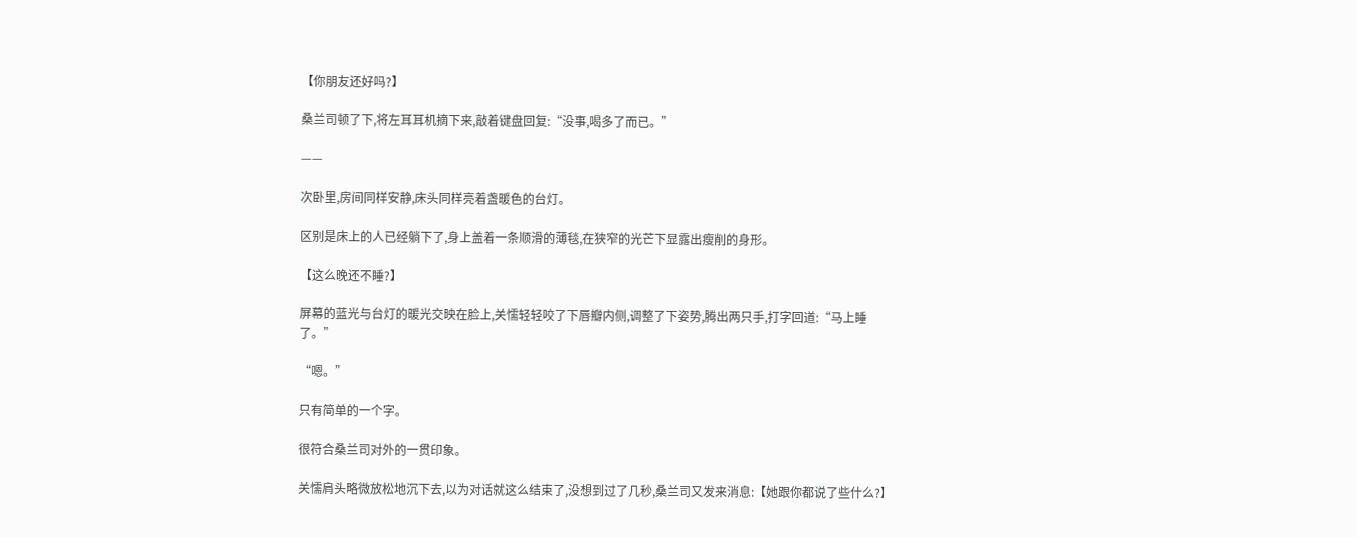【你朋友还好吗?】

桑兰司顿了下,将左耳耳机摘下来,敲着键盘回复:“没事,喝多了而已。”

——

次卧里,房间同样安静,床头同样亮着盏暖色的台灯。

区别是床上的人已经躺下了,身上盖着一条顺滑的薄毯,在狭窄的光芒下显露出瘦削的身形。

【这么晚还不睡?】

屏幕的蓝光与台灯的暖光交映在脸上,关懦轻轻咬了下唇瓣内侧,调整了下姿势,腾出两只手,打字回道:“马上睡了。”

“嗯。”

只有简单的一个字。

很符合桑兰司对外的一贯印象。

关懦肩头略微放松地沉下去,以为对话就这么结束了,没想到过了几秒,桑兰司又发来消息:【她跟你都说了些什么?】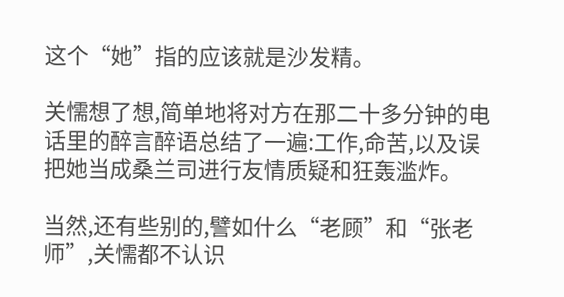这个“她”指的应该就是沙发精。

关懦想了想,简单地将对方在那二十多分钟的电话里的醉言醉语总结了一遍:工作,命苦,以及误把她当成桑兰司进行友情质疑和狂轰滥炸。

当然,还有些别的,譬如什么“老顾”和“张老师”,关懦都不认识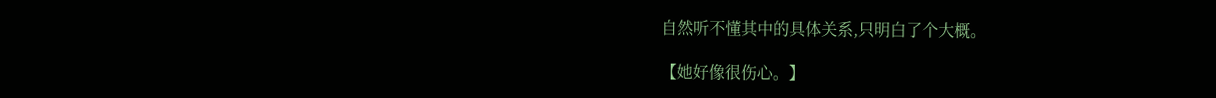自然听不懂其中的具体关系,只明白了个大概。

【她好像很伤心。】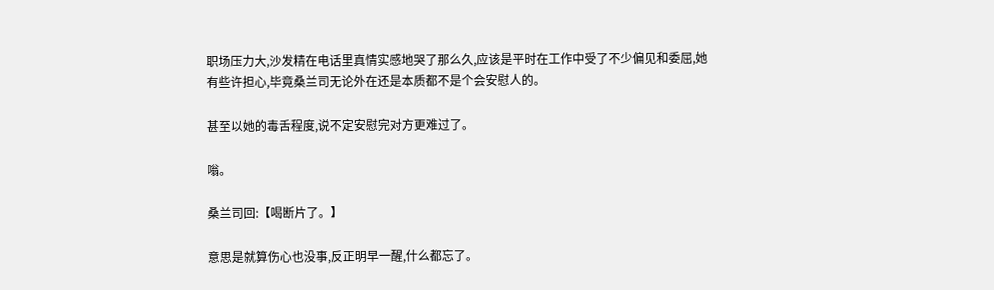职场压力大,沙发精在电话里真情实感地哭了那么久,应该是平时在工作中受了不少偏见和委屈,她有些许担心,毕竟桑兰司无论外在还是本质都不是个会安慰人的。

甚至以她的毒舌程度,说不定安慰完对方更难过了。

嗡。

桑兰司回:【喝断片了。】

意思是就算伤心也没事,反正明早一醒,什么都忘了。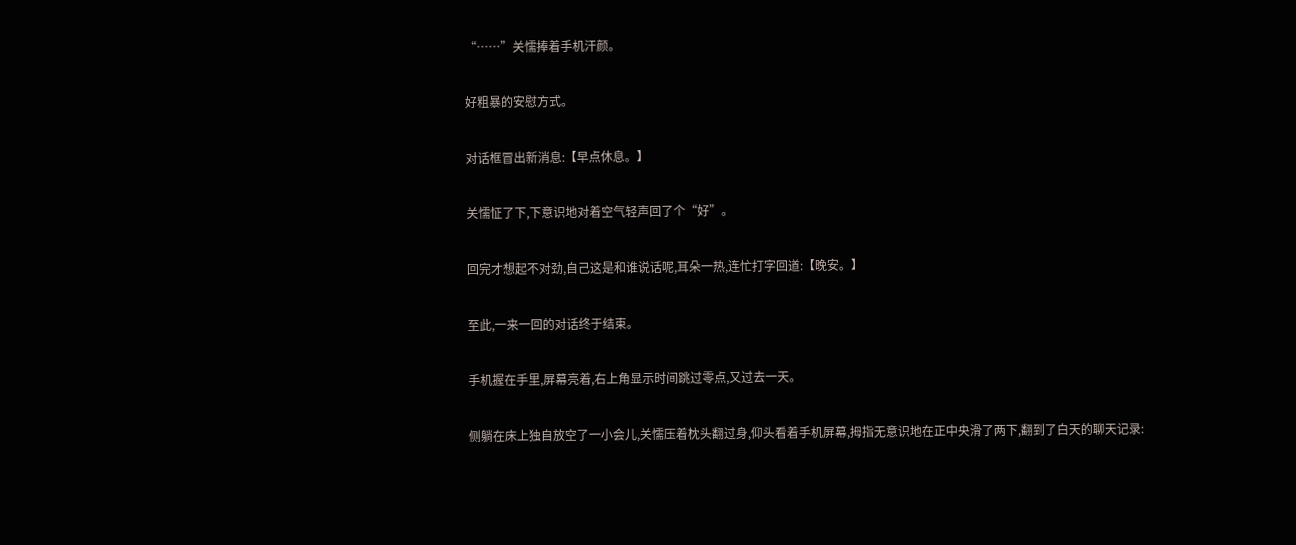“……”关懦捧着手机汗颜。

好粗暴的安慰方式。

对话框冒出新消息:【早点休息。】

关懦怔了下,下意识地对着空气轻声回了个“好”。

回完才想起不对劲,自己这是和谁说话呢,耳朵一热,连忙打字回道:【晚安。】

至此,一来一回的对话终于结束。

手机握在手里,屏幕亮着,右上角显示时间跳过零点,又过去一天。

侧躺在床上独自放空了一小会儿,关懦压着枕头翻过身,仰头看着手机屏幕,拇指无意识地在正中央滑了两下,翻到了白天的聊天记录: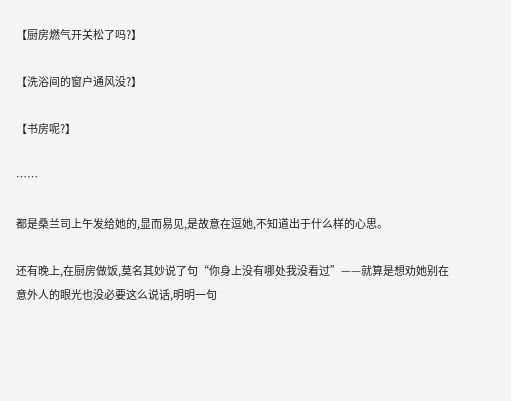【厨房燃气开关松了吗?】

【洗浴间的窗户通风没?】

【书房呢?】

……

都是桑兰司上午发给她的,显而易见,是故意在逗她,不知道出于什么样的心思。

还有晚上,在厨房做饭,莫名其妙说了句“你身上没有哪处我没看过”——就算是想劝她别在意外人的眼光也没必要这么说话,明明一句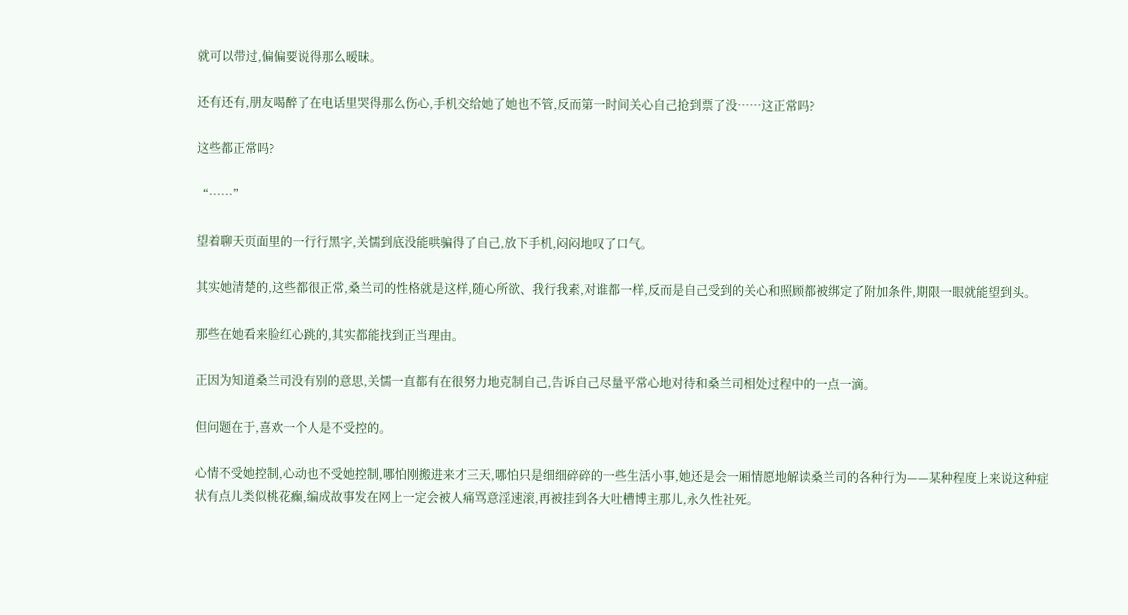就可以带过,偏偏要说得那么暧昧。

还有还有,朋友喝醉了在电话里哭得那么伤心,手机交给她了她也不管,反而第一时间关心自己抢到票了没……这正常吗?

这些都正常吗?

“……”

望着聊天页面里的一行行黑字,关懦到底没能哄骗得了自己,放下手机,闷闷地叹了口气。

其实她清楚的,这些都很正常,桑兰司的性格就是这样,随心所欲、我行我素,对谁都一样,反而是自己受到的关心和照顾都被绑定了附加条件,期限一眼就能望到头。

那些在她看来脸红心跳的,其实都能找到正当理由。

正因为知道桑兰司没有别的意思,关懦一直都有在很努力地克制自己,告诉自己尽量平常心地对待和桑兰司相处过程中的一点一滴。

但问题在于,喜欢一个人是不受控的。

心情不受她控制,心动也不受她控制,哪怕刚搬进来才三天,哪怕只是细细碎碎的一些生活小事,她还是会一厢情愿地解读桑兰司的各种行为——某种程度上来说这种症状有点儿类似桃花癫,编成故事发在网上一定会被人痛骂意淫速滚,再被挂到各大吐槽博主那儿,永久性社死。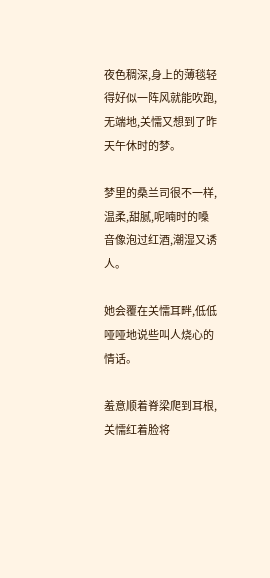夜色稠深,身上的薄毯轻得好似一阵风就能吹跑,无端地,关懦又想到了昨天午休时的梦。

梦里的桑兰司很不一样,温柔,甜腻,呢喃时的嗓音像泡过红酒,潮湿又诱人。

她会覆在关懦耳畔,低低哑哑地说些叫人烧心的情话。

羞意顺着脊梁爬到耳根,关懦红着脸将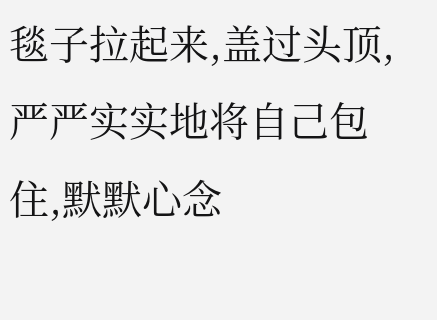毯子拉起来,盖过头顶,严严实实地将自己包住,默默心念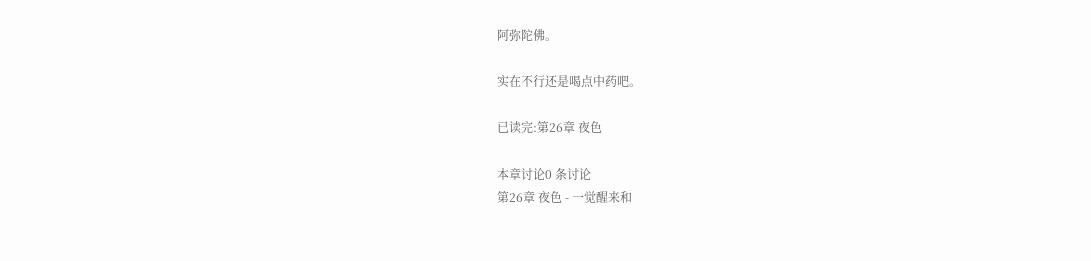阿弥陀佛。

实在不行还是喝点中药吧。

已读完:第26章 夜色

本章讨论0 条讨论
第26章 夜色 - 一觉醒来和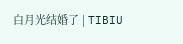白月光结婚了 | TIBIU